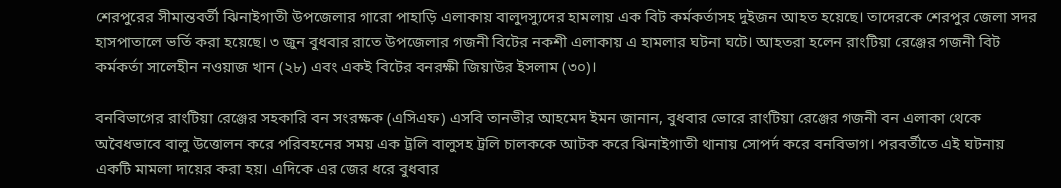শেরপুরের সীমান্তবর্তী ঝিনাইগাতী উপজেলার গারো পাহাড়ি এলাকায় বালুদস্যুদের হামলায় এক বিট কর্মকর্তাসহ দুইজন আহত হয়েছে। তাদেরকে শেরপুর জেলা সদর হাসপাতালে ভর্তি করা হয়েছে। ৩ জুন বুধবার রাতে উপজেলার গজনী বিটের নকশী এলাকায় এ হামলার ঘটনা ঘটে। আহতরা হলেন রাংটিয়া রেঞ্জের গজনী বিট কর্মকর্তা সালেহীন নওয়াজ খান (২৮) এবং একই বিটের বনরক্ষী জিয়াউর ইসলাম (৩০)।

বনবিভাগের রাংটিয়া রেঞ্জের সহকারি বন সংরক্ষক (এসিএফ) এসবি তানভীর আহমেদ ইমন জানান, বুধবার ভোরে রাংটিয়া রেঞ্জের গজনী বন এলাকা থেকে অবৈধভাবে বালু উত্তোলন করে পরিবহনের সময় এক ট্রলি বালুসহ ট্রলি চালককে আটক করে ঝিনাইগাতী থানায় সোপর্দ করে বনবিভাগ। পরবর্তীতে এই ঘটনায় একটি মামলা দায়ের করা হয়। এদিকে এর জের ধরে বুধবার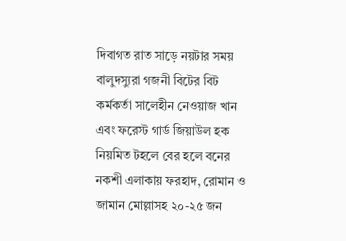দিবাগত রাত সাড়ে নয়টার সময় বালুদস্যুরা গজনী বিটের বিট কর্মকর্তা সালেহীন নেওয়াজ খান এবং ফরেস্ট গার্ড জিয়াউল হক নিয়মিত টহলে বের হলে বনের নকশী এলাকায় ফরহাদ, রোমান ও জামান মোল্লাসহ ২০-২৫ জন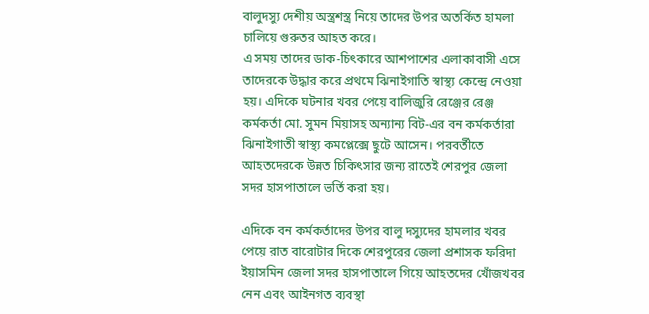বালুদস্যু দেশীয় অস্ত্রশস্ত্র নিয়ে তাদের উপর অতর্কিত হামলা চালিয়ে গুরুতর আহত করে।
এ সময় তাদের ডাক-চিৎকারে আশপাশের এলাকাবাসী এসে তাদেরকে উদ্ধার করে প্রথমে ঝিনাইগাতি স্বাস্থ্য কেন্দ্রে নেওয়া হয়। এদিকে ঘটনার খবর পেয়ে বালিজুরি রেঞ্জের রেঞ্জ কর্মকর্তা মো. সুমন মিয়াসহ অন্যান্য বিট-এর বন কর্মকর্তারা ঝিনাইগাতী স্বাস্থ্য কমপ্লেক্সে ছুটে আসেন। পরবর্তীতে আহতদেরকে উন্নত চিকিৎসার জন্য রাতেই শেরপুর জেলা সদর হাসপাতালে ভর্তি করা হয়।

এদিকে বন কর্মকর্তাদের উপর বালু দস্যুদের হামলার খবর পেয়ে রাত বারোটার দিকে শেরপুরের জেলা প্রশাসক ফরিদা ইয়াসমিন জেলা সদর হাসপাতালে গিয়ে আহতদের খোঁজখবর নেন এবং আইনগত ব্যবস্থা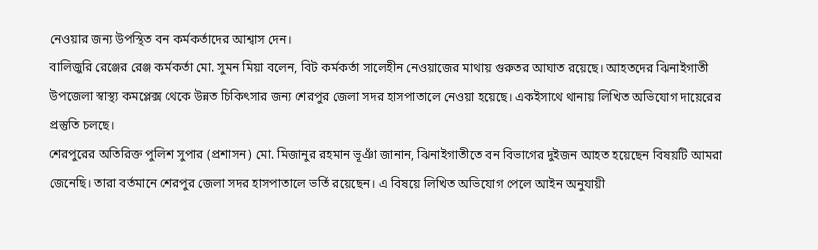নেওয়ার জন্য উপস্থিত বন কর্মকর্তাদের আশ্বাস দেন।
বালিজুরি রেঞ্জের রেঞ্জ কর্মকর্তা মো. সুমন মিয়া বলেন, বিট কর্মকর্তা সালেহীন নেওয়াজের মাথায় গুরুতর আঘাত রয়েছে। আহতদের ঝিনাইগাতী উপজেলা স্বাস্থ্য কমপ্লেক্স থেকে উন্নত চিকিৎসার জন্য শেরপুর জেলা সদর হাসপাতালে নেওয়া হয়েছে। একইসাথে থানায় লিখিত অভিযোগ দায়েরের প্রস্তুতি চলছে।
শেরপুরের অতিরিক্ত পুলিশ সুপার (প্রশাসন) মো. মিজানুর রহমান ভূঞাঁ জানান, ঝিনাইগাতীতে বন বিভাগের দুইজন আহত হয়েছেন বিষয়টি আমরা জেনেছি। তারা বর্তমানে শেরপুর জেলা সদর হাসপাতালে ভর্তি রয়েছেন। এ বিষয়ে লিখিত অভিযোগ পেলে আইন অনুযায়ী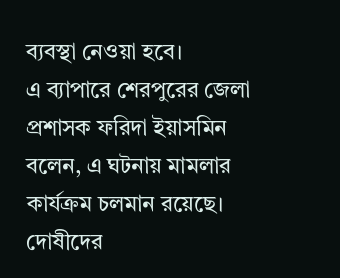ব্যবস্থা নেওয়া হবে।
এ ব্যাপারে শেরপুরের জেলা প্রশাসক ফরিদা ইয়াসমিন বলেন, এ ঘটনায় মামলার কার্যক্রম চলমান রয়েছে। দোষীদের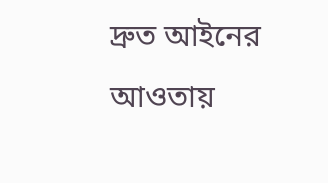দ্রুত আইনের আওতায়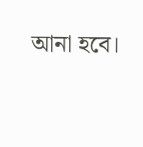আনা হবে।